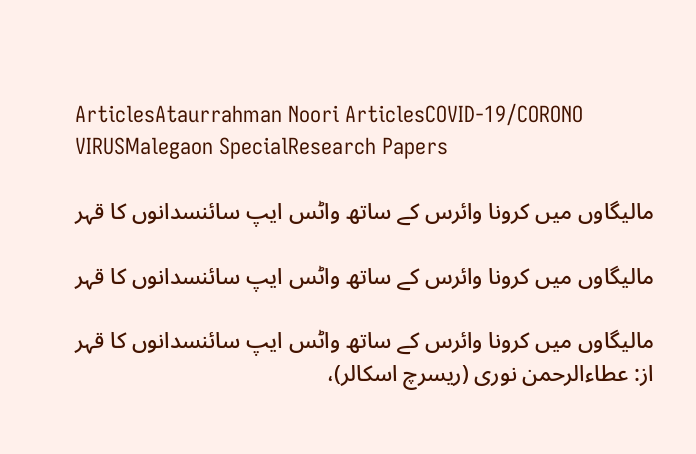ArticlesAtaurrahman Noori ArticlesCOVID-19/CORONO VIRUSMalegaon SpecialResearch Papers

مالیگاوں میں کرونا وائرس کے ساتھ واٹس ایپ سائنسدانوں کا قہر

مالیگاوں میں کرونا وائرس کے ساتھ واٹس ایپ سائنسدانوں کا قہر

مالیگاوں میں کرونا وائرس کے ساتھ واٹس ایپ سائنسدانوں کا قہر
از: عطاءالرحمن نوری (ریسرچ اسکالر)،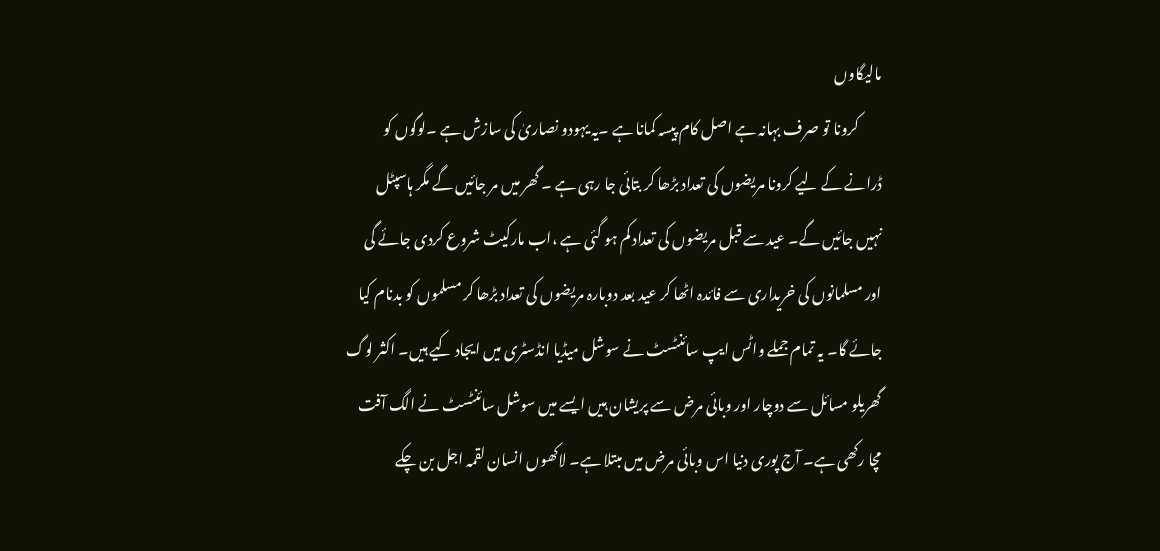مالیگاوں
        کرونا تو صرف بہانہ ہے اصل کام پیسہ کمانا ہے ۔یہ یہودو نصاریٰ کی سازش ہے ۔لوگوں کو ڈرانے کے لیے کرونا مریضوں کی تعداد بڑھا کر بتائی جا رہی ہے ۔ گھر میں مر جائیں گے مگر ہاسپٹل نہیں جائیں گے۔ عید سے قبل مریضوں کی تعداد کم ہو گئی ہے ،اب مارکیٹ شروع کردی جائے گی اور مسلمانوں کی خریداری سے فائدہ اٹھا کر عید بعد دوبارہ مریضوں کی تعداد بڑھا کر مسلموں کو بدنام کیا جائے گا۔ یہ تمام جملے واٹس ایپ سائنٹسٹ نے سوشل میڈیا انڈسٹری میں ایجاد کیے ہیں۔ اکثر لوگ گھریلو مسائل سے دوچار اور وبائی مرض سے پریشان ہیں ایسے میں سوشل سائنٹسٹ نے الگ آفت مچا رکھی ہے۔ آج پوری دنیا اس وبائی مرض میں مبتلا ہے۔ لاکھوں انسان لقمہ اجل بن چکے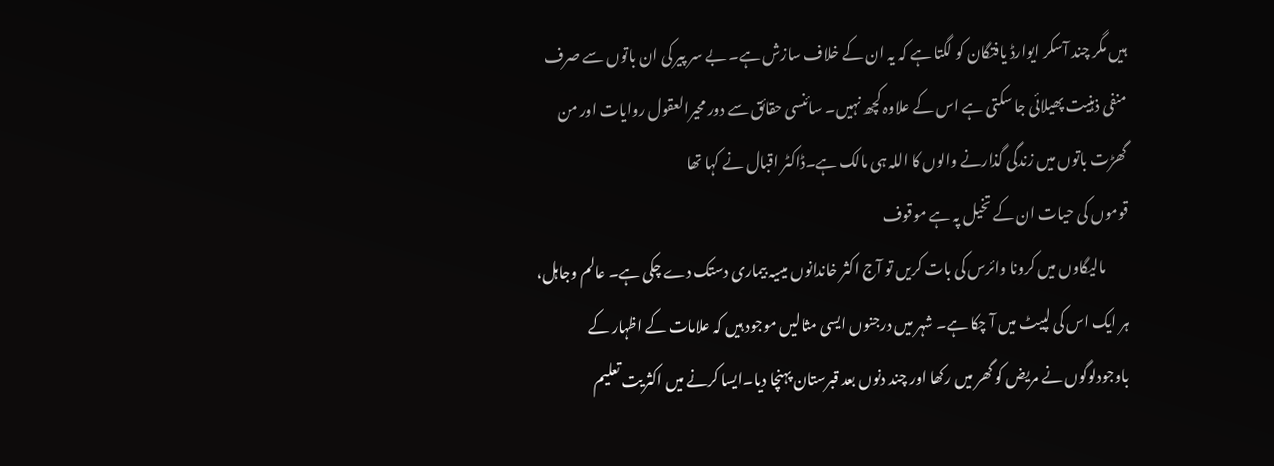ہیں مگر چند آسکر ایوارڈ یافتگان کو لگتا ہے کہ یہ ان کے خلاف سازش ہے۔ بے سر پیر کی ان باتوں سے صرف منفی ذہنیت پھیلائی جا سکتی ہے اس کے علاوہ کچھ نہیں۔ سائنسی حقائق سے دور محیرالعقول روایات اور من گھڑت باتوں میں زندگی گذارنے والوں کا اللہ ہی مالک ہے۔ڈاکٹر اقبال نے کہا تھا
قوموں کی حیات ان کے تخیل پہ ہے موقوف
        مالیگاوں میں کرونا وائرس کی بات کریں تو آج اکثر خاندانوں میںیہ بیماری دستک دے چکی ہے۔ عالم وجاہل، ہر ایک اس کی لپیٹ میں آ چکا ہے۔ شہر میں درجنوں ایسی مثالیں موجود ہیں کہ علامات کے اظہار کے باوجودلوگوں نے مریض کو گھر میں رکھا اور چند دنوں بعد قبرستان پہنچا دیا۔ایسا کرنے میں اکثریت تعلیم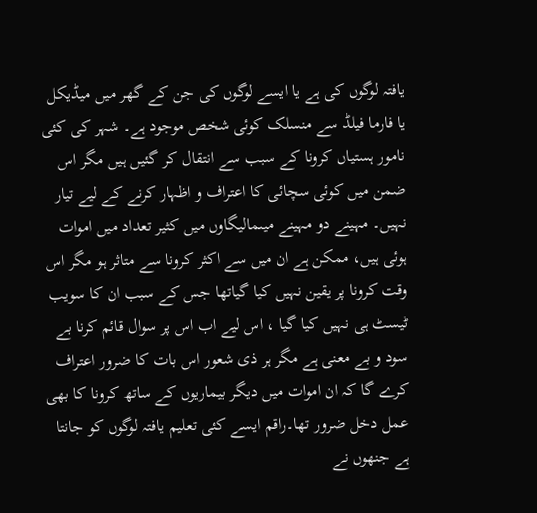یافتہ لوگوں کی ہے یا ایسے لوگوں کی جن کے گھر میں میڈیکل یا فارما فیلڈ سے منسلک کوئی شخص موجود ہے۔ شہر کی کئی نامور ہستیاں کرونا کے سبب سے انتقال کر گئیں ہیں مگر اس ضمن میں کوئی سچائی کا اعتراف و اظہار کرنے کے لیے تیار نہیں۔ مہینے دو مہینے میںمالیگاوں میں کثیر تعداد میں اموات ہوئی ہیں، ممکن ہے ان میں سے اکثر کرونا سے متاثر ہو مگر اس وقت کرونا پر یقین نہیں کیا گیاتھا جس کے سبب ان کا سویب ٹیسٹ ہی نہیں کیا گیا ، اس لیے اب اس پر سوال قائم کرنا بے سود و بے معنی ہے مگر ہر ذی شعور اس بات کا ضرور اعتراف کرے گا کہ ان اموات میں دیگر بیماریوں کے ساتھ کرونا کا بھی عمل دخل ضرور تھا۔راقم ایسے کئی تعلیم یافتہ لوگوں کو جانتا ہے جنھوں نے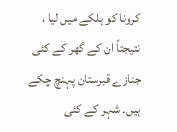کرونا کو ہلکے میں لیا ، نتیجتاً ان کے گھر کے کئی جنازے قبرستان پہنچ چکے ہیں۔ شہر کے کئی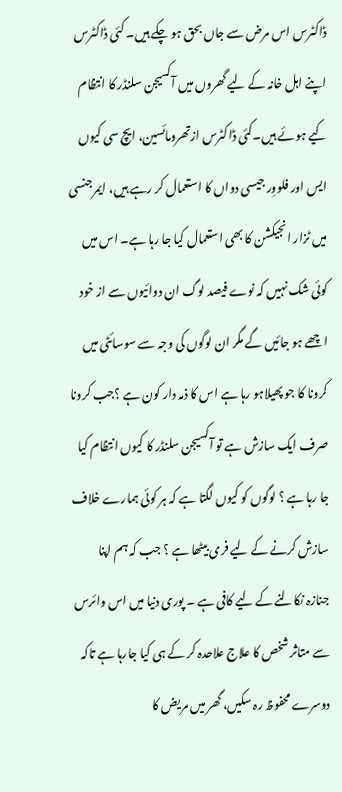ڈاکٹرس اس مرض سے جاں بحق ہو چکے ہیں۔ کئی ڈاکٹرس اپنے اہل خانہ کے لیے گھروں میں آکسیجن سلنڈر کا انتظام کیے ہوئے ہیں۔کئی ڈاکٹرس ازتھرومائسین، ایچ سی کیوں ایس اور فلووِر جیسی دواں کا استعمال کر رہے ہیں، ایمرجنسی میں ٹزار انجیکشن کا بھی استعمال کیا جا رہا ہے۔ اس میں کوئی شک نہیں کہ نوے فیصد لوگ ان دوائیوں سے از خود اچھے ہو جائیں گے مگر ان لوگوں کی وجہ سے سوسائٹی میں کرونا کا جو پھیلاہو رہا ہے اس کا ذمہ دار کون ہے ؟جب کرونا صرف ایک سازش ہے تو آکسیجن سلنڈر کا کیوں انتظام کیا جا رہا ہے ؟ لوگوں کو کیوں لگتا ہے کہ ہر کوئی ہمارے خلاف سازش کرنے کے لیے فری بیٹھا ہے ؟ جب کہ ہم اپنا جنازہ نکالنے کے لیے کافی ہے ۔ پوری دنیا میں اس وائرس سے متاثر شخص کا علاج علاحدہ کر کے ہی کیا جارہا ہے تاکہ دوسرے محفوظ رہ سکیں، گھر میں مریض کا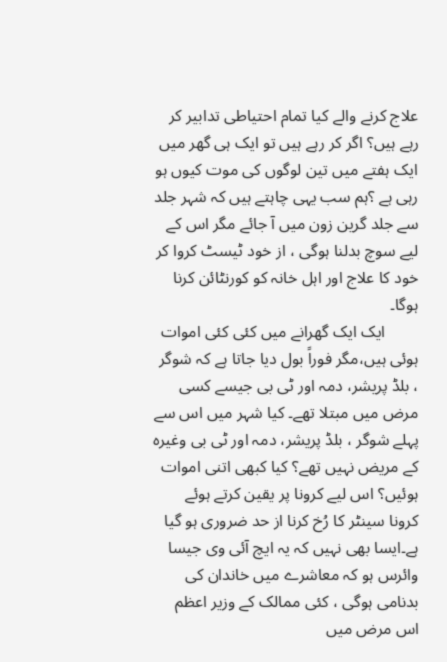علاج کرنے والے کیا تمام احتیاطی تدابیر کر رہے ہیں؟ اگر کر رہے ہیں تو ایک ہی گھر میں ایک ہفتے میں تین لوگوں کی موت کیوں ہو رہی ہے ؟ہم سب یہی چاہتے ہیں کہ شہر جلد سے جلد گرین زون میں آ جائے مگر اس کے لیے سوچ بدلنا ہوگی ، از خود ٹیسٹ کروا کر خود کا علاج اور اہل خانہ کو کورنٹائن کرنا ہوگا۔
        ایک ایک گھرانے میں کئی کئی اموات ہوئی ہیں،مگر فوراً بول دیا جاتا ہے کہ شوگر ، بلڈ پریشر، دمہ اور ٹی بی جیسے کسی مرض میں مبتلا تھے۔ کیا شہر میں اس سے پہلے شوگر ، بلڈ پریشر، دمہ اور ٹی بی وغیرہ کے مریض نہیں تھے؟ کیا کبھی اتنی اموات ہوئیں؟ اس لیے کرونا پر یقین کرتے ہوئے کرونا سینٹر کا رُخ کرنا از حد ضروری ہو گیا ہے۔ایسا بھی نہیں کہ یہ ایچ آئی وی جیسا وائرس ہو کہ معاشرے میں خاندان کی بدنامی ہوگی ، کئی ممالک کے وزیر اعظم اس مرض میں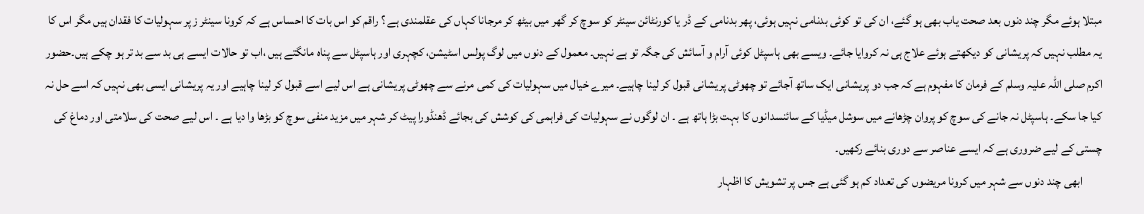مبتلا ہوئے مگر چند دنوں بعد صحت یاب بھی ہو گئے، ان کی تو کوئی بدنامی نہیں ہوئی، پھر بدنامی کے ڈر یا کورنٹائن سینٹر کو سوچ کر گھر میں بیٹھ کر مرجانا کہاں کی عقلمندی ہے ؟ راقم کو اس بات کا احساس ہے کہ کرونا سینٹر ز پر سہولیات کا فقدان ہیں مگر اس کا یہ مطلب نہیں کہ پریشانی کو دیکھتے ہوئے علاج ہی نہ کروایا جائے۔ ویسے بھی ہاسپٹل کوئی آرام و آسائش کی جگہ تو ہے نہیں۔ معمول کے دنوں میں لوگ پولس اسٹیشن، کچہری اور ہاسپٹل سے پناہ مانگتے ہیں ،اب تو حالات ایسے ہی بد سے بد تر ہو چکے ہیں۔حضور اکرم صلی اللہ علیہ وسلم کے فرمان کا مفہوم ہے کہ جب دو پریشانی ایک ساتھ آجائے تو چھوٹی پریشانی قبول کر لینا چاہیے۔ میرے خیال میں سہولیات کی کمی مرنے سے چھوٹی پریشانی ہے اس لیے اسے قبول کر لینا چاہیے اور یہ پریشانی ایسی بھی نہیں کہ اسے حل نہ کیا جا سکے۔ ہاسپٹل نہ جانے کی سوچ کو پروان چڑھانے میں سوشل میڈیا کے سائنسدانوں کا بہت بڑا ہاتھ ہے ۔ ان لوگوں نے سہولیات کی فراہمی کی کوشش کی بجائے ڈھنڈورا پیٹ کر شہر میں مزید منفی سوچ کو بڑھا وا دیا ہے ۔ اس لیے صحت کی سلامتی اور دماغ کی چستی کے لیے ضروری ہے کہ ایسے عناصر سے دوری بنائے رکھیں۔
        ابھی چند دنوں سے شہر میں کرونا مریضوں کی تعداد کم ہو گئی ہے جس پر تشویش کا اظہار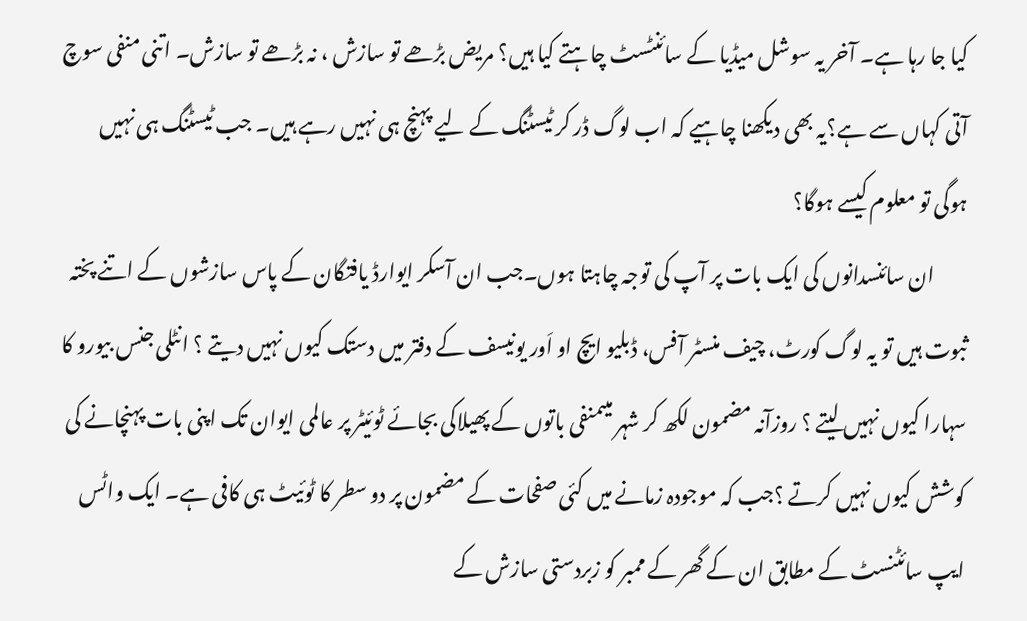کیا جا رہا ہے۔ آخر یہ سوشل میڈیا کے سائنٹسٹ چاہتے کیا ہیں؟ مریض بڑھے تو سازش ، نہ بڑھے تو سازش۔ اتنی منفی سوچ آتی کہاں سے ہے؟یہ بھی دیکھنا چاہیے کہ اب لوگ ڈر کر ٹیسٹنگ کے لیے پہنچ ہی نہیں رہے ہیں۔ جب ٹیسٹنگ ہی نہیں ہوگی تو معلوم کیسے ہوگا؟
        ان سائنسدانوں کی ایک بات پر آپ کی توجہ چاہتا ہوں۔جب ان آسکر ایوارڈ یافتگان کے پاس سازشوں کے اتنے پختہ ثبوت ہیں تو یہ لوگ کورٹ، چیف منسٹر آفس، ڈبلیو ایچ او اَور یونیسف کے دفتر میں دستک کیوں نہیں دیتے ؟ انٹلی جنس بیورو کا سہارا کیوں نہیں لیتے ؟ روزآنہ مضمون لکھ کر شہر میںمنفی باتوں کے پھیلاکی بجائے ٹوئیٹر پر عالمی ایوان تک اپنی بات پہنچانے کی کوشش کیوں نہیں کرتے ؟جب کہ موجودہ زمانے میں کئی صفحات کے مضمون پر دو سطر کا ٹوئیٹ ہی کافی ہے۔ ایک واٹس ایپ سائٹنسٹ کے مطابق ان کے گھر کے ممبر کو زبردستی سازش کے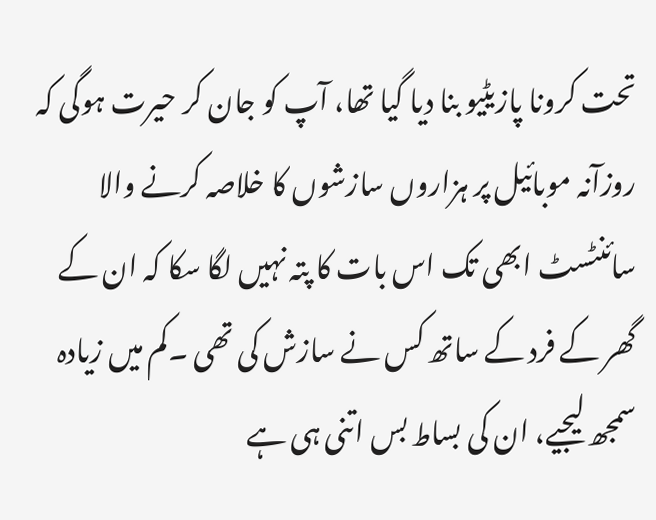تحت کرونا پازیٹیو بنا دیا گیا تھا، آپ کو جان کر حیرت ہوگی کہ روزآنہ موبائیل پر ہزاروں سازشوں کا خلاصہ کرنے والا سائنٹسٹ ابھی تک اس بات کا پتہ نہیں لگا سکا کہ ان کے گھر کے فرد کے ساتھ کس نے سازش کی تھی ۔کم میں زیادہ سمجھ لیجیے، ان کی بساط بس اتنی ہی ہے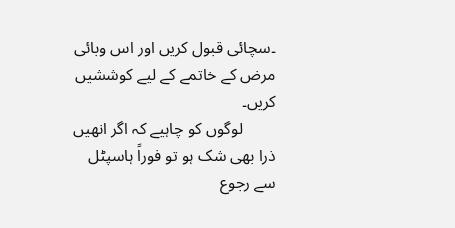۔سچائی قبول کریں اور اس وبائی مرض کے خاتمے کے لیے کوششیں کریں۔
        لوگوں کو چاہیے کہ اگر انھیں ذرا بھی شک ہو تو فوراً ہاسپٹل سے رجوع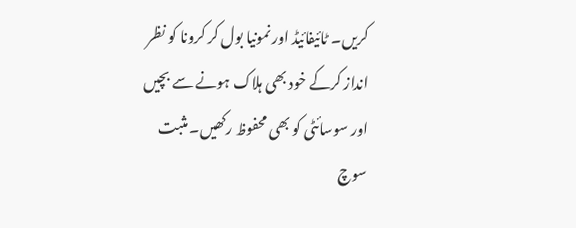کریں۔ ٹائیفائیڈ اور نمونیا بول کر کرونا کو نظر انداز کرکے خود بھی ہلاک ہونے سے بچیں اور سوسائٹی کو بھی محفوظ رکھیں۔ مثبت سوچ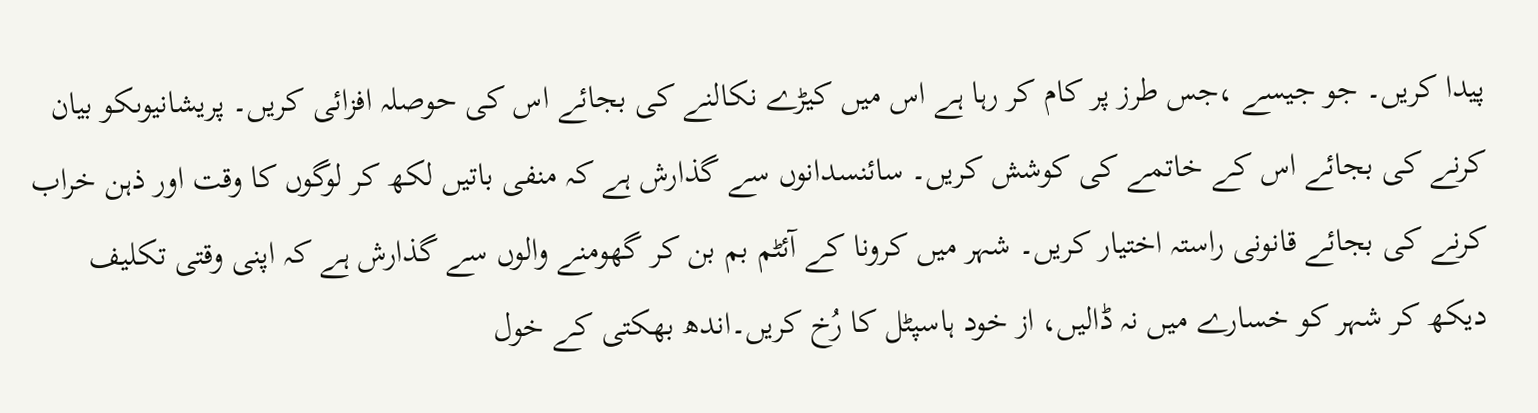پیدا کریں۔ جو جیسے ،جس طرز پر کام کر رہا ہے اس میں کیڑے نکالنے کی بجائے اس کی حوصلہ افزائی کریں۔ پریشانیوںکو بیان کرنے کی بجائے اس کے خاتمے کی کوشش کریں۔ سائنسدانوں سے گذارش ہے کہ منفی باتیں لکھ کر لوگوں کا وقت اور ذہن خراب کرنے کی بجائے قانونی راستہ اختیار کریں۔ شہر میں کرونا کے آئٹم بم بن کر گھومنے والوں سے گذارش ہے کہ اپنی وقتی تکلیف دیکھ کر شہر کو خسارے میں نہ ڈالیں، از خود ہاسپٹل کا رُخ کریں۔اندھ بھکتی کے خول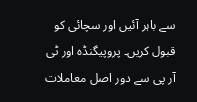سے باہر آئیں اور سچائی کو قبول کریں۔ پروپیگنڈہ اور ٹی آر پی سے دور اصل معاملات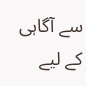سے آگاہی کے لیے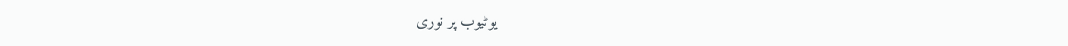یوٹیوب پر نوری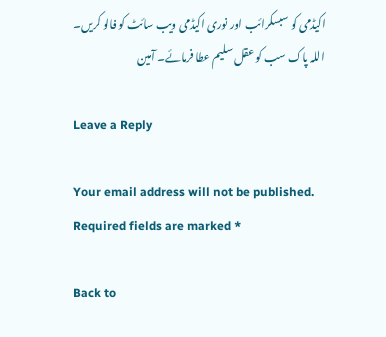اکیڈمی کو سبسکرائب اور نوری اکیڈمی ویب سائٹ کو فالو کریں۔ اللہ پاک سب کو عقل سلیم عطا فرمائے۔ آمین

Leave a Reply

Your email address will not be published. Required fields are marked *

Back to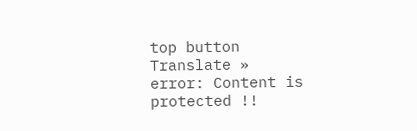top button
Translate »
error: Content is protected !!